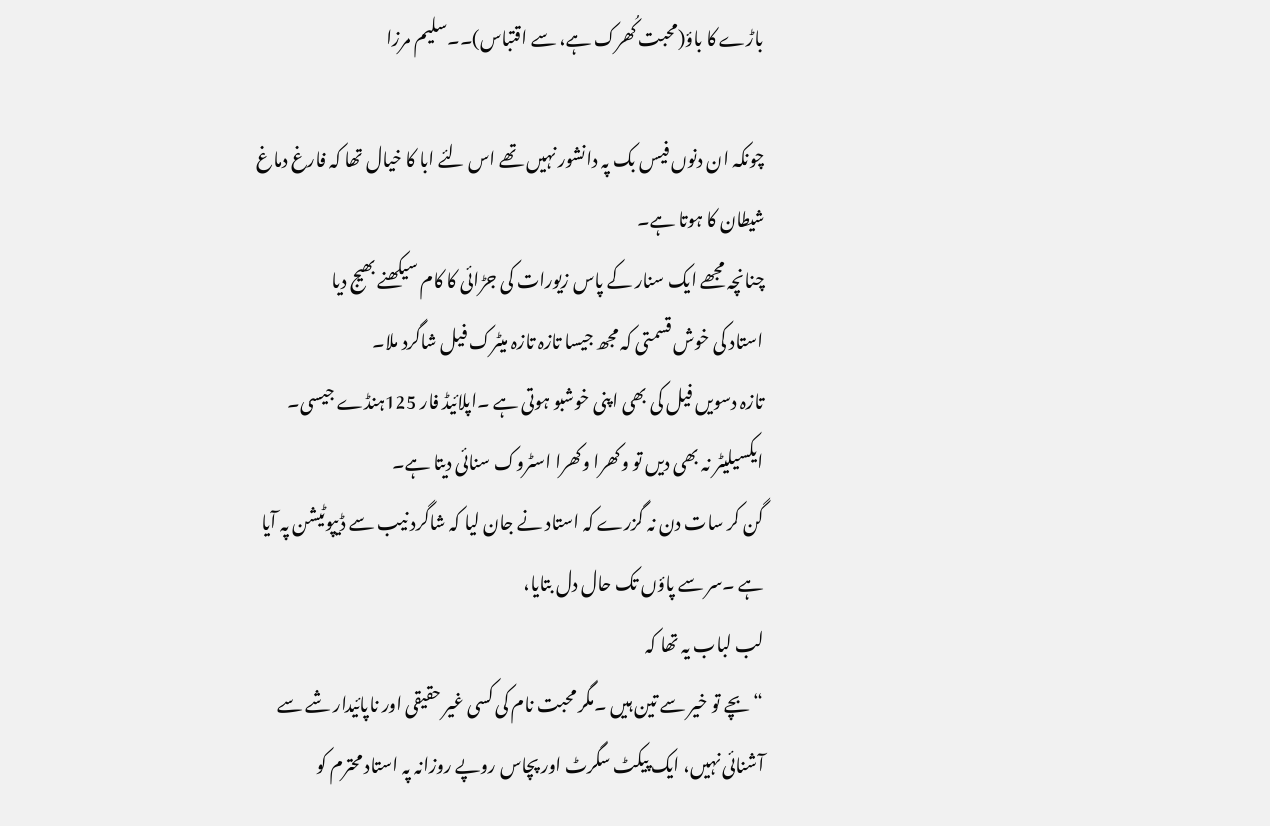باڑے کا باؤ(محبت کُھرک ہے، سے اقتباس)۔۔سلیم مرزا

چونکہ ان دنوں فیس بک پہ دانشور نہیں تھے اس لئے ابا کا خیال تھا کہ فارغ دماغ شیطان کا ہوتا ہے۔
چنانچہ مجھے ایک سنار کے پاس زیورات کی جڑائی کا کام سیکھنے بھیج دیا
استاد کی خوش قسمتی کہ مجھ جیسا تازہ تازہ میٹرک فیل شاگرد ملا۔
تازہ دسویں فیل کی بھی اپنی خوشبو ہوتی ہے ۔اپلائیڈ فار 125ہنڈے جیسی۔
ایکسیلیٹر نہ بھی دیں تو وکھرا وکھرا اسٹروک سنائی دیتا ہے۔
گن کر سات دن نہ گزرے کہ استاد نے جان لیا کہ شاگرد نیب سے ڈیپوٹیشن پہ آیا ہے ۔سر سے پاؤں تک حال دل بتایا،
لب لباب یہ تھا کہ
“بچے تو خیر سے تین ہیں ۔مگر محبت نام کی کسی غیر حقیقی اور ناپائیدار شے سے آشنائی نہیں، ایک پیکٹ سگرٹ اور پچاس روپے روزانہ پہ استاد محترم کو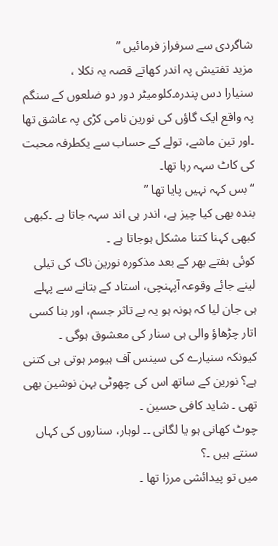شاگردی سے سرفراز فرمائیں ”
مزید تفتیش پہ اندر کھاتے قصہ یہ نکلا ،
سنیارا دس پندرہ۔کلومیٹر دور دو ضلعوں کے سنگم پہ واقع ایک گاؤں کی نورین نامی کڑی پہ عاشق تھا ۔اور تین ماشے، تولے کے حساب سے یکطرفہ محبت کی کاٹ سہہ رہا تھا۔
“بس کہہ نہیں پایا تھا ”
بندہ بھی کیا چیز ہے، اندر ہی اند سہہ جاتا ہے ۔کبھی کبھی کہنا کتنا مشکل ہوجاتا ہے ۔
کوئی ہفتے بھر کے بعد مذکورہ نورین ناک کی تیلی لینے جائے وقوعہ آپہنچی، استاد کے بتانے سے پہلے ہی جان لیا کہ ہونہ ہو یہ بے تاثر جسم، اور بنا کسی اتار چڑھاؤ والی ہی سنار کی معشوق ہوگی ۔
کیونکہ سنیارے کی سینس آف ہیومر ہوتی ہی کتنی ہے؟ نورین کے ساتھ اس کی چھوٹی بہن نوشین بھی تھی ۔ شاید کافی حسین ۔
چوٹ کھانی ہو یا لگانی ۔۔ لوہار، سناروں کی کہاں سنتے ہیں ۔؟
میں تو پیدائشی مرزا تھا ۔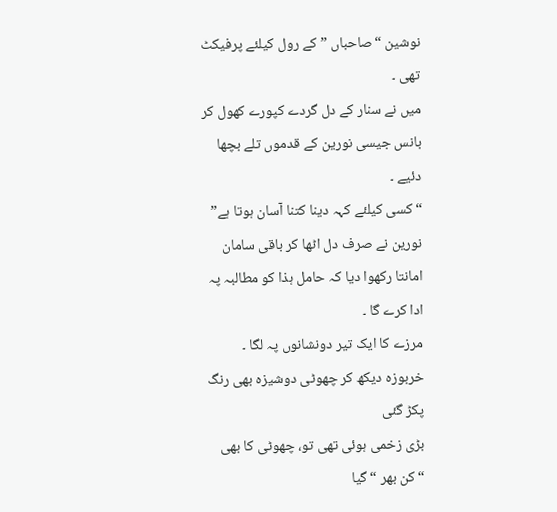نوشین “صاحباں ” کے رول کیلئے پرفیکٹ تھی ۔
میں نے سنار کے دل گردے کپورے کھول کر بانس جیسی نورین کے قدموں تلے بچھا دئیے ۔
“کسی کیلئے کہہ دینا کتنا آسان ہوتا ہے”
نورین نے صرف دل اٹھا کر باقی سامان امانتا رکھوا دیا کہ حامل ہذا کو مطالبہ پہ ادا کرے گا ۔
مرزے کا ایک تیر دونشانوں پہ لگا ۔
خربوزہ دیکھ کر چھوٹی دوشیزہ بھی رنگ پکڑ گئی
بڑی زخمی ہوئی تھی تو، چھوٹی کا بھی “کن بھر “گیا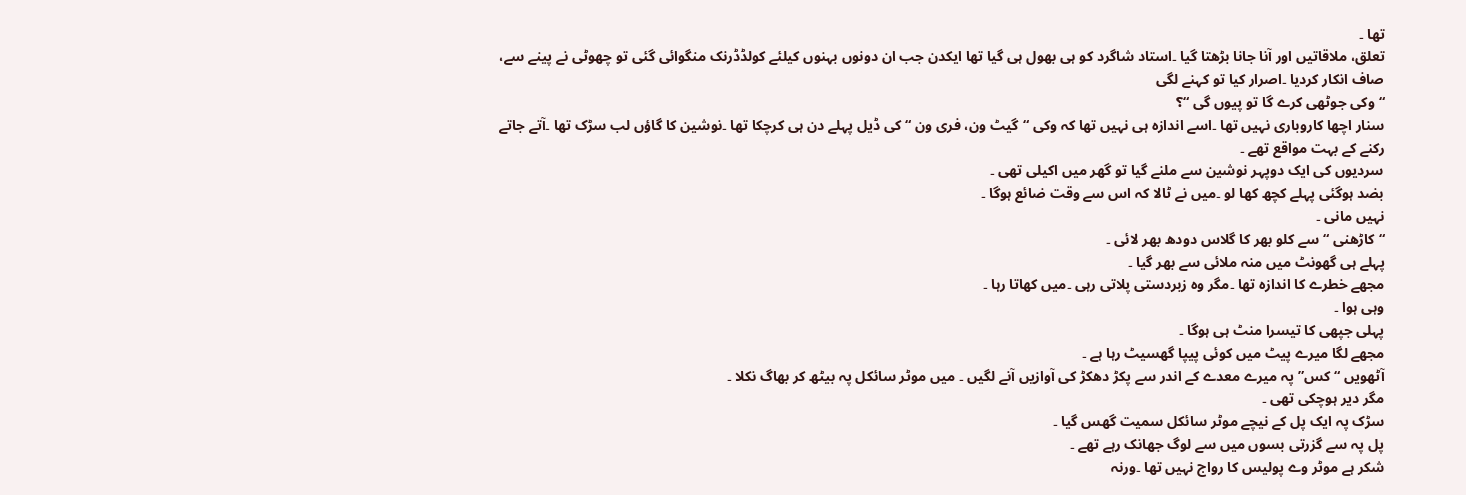تھا ۔
تعلق، ملاقاتیں اور آنا جانا بڑھتا گیا ۔استاد شاگرد کو ہی بھول ہی گیا تھا ایکدن جب ان دونوں بہنوں کیلئے کولڈڈرنک منگوائی گئی تو چھوٹی نے پینے سے، صاف انکار کردیا ۔اصرار کیا تو کہنے لگی
“وکی جوٹھی کرے گا تو پیوں گی “؟
سنار اچھا کاروباری نہیں تھا ۔اسے اندازہ ہی نہیں تھا کہ وکی “گیٹ ون، فری ون “کی ڈیل پہلے دن ہی کرچکا تھا ۔نوشین کا گاؤں لب سڑک تھا ۔آتے جاتے رکنے کے بہت مواقع تھے ۔
سردیوں کی ایک دوپہر نوشین سے ملنے گیا تو گھر میں اکیلی تھی ۔
بضد ہوگئی پہلے کچھ کھا لو ۔میں نے ٹالا کہ اس سے وقت ضائع ہوگا ۔
نہیں مانی ۔
“کاڑھنی “سے کلو بھر کا گلاس دودھ بھر لائی ۔
پہلے ہی گھونٹ میں منہ ملائی سے بھر گیا ۔
مجھے خطرے کا اندازہ تھا ۔مگر وہ زبردستی پلاتی رہی ۔میں کھاتا رہا ۔
وہی ہوا ۔
پہلی جپھی کا تیسرا منٹ ہی ہوگا ۔
مجھے لگا میرے پیٹ میں کوئی پیپا گھسیٹ رہا ہے ۔
آٹھویں “کس” پہ میرے معدے کے اندر سے پکڑ دھکڑ کی آوازیں آنے لگیں ۔ میں موٹر سائکل پہ بیٹھ کر بھاگ نکلا ۔
مگر دیر ہوچکی تھی ۔
سڑک پہ ایک پل کے نیچے موٹر سائکل سمیت گھس گیا ۔
پل پہ سے گزرتی بسوں میں سے لوگ جھانک رہے تھے ۔
شکر ہے موٹر وے پولیس کا رواج نہیں تھا ۔ورنہ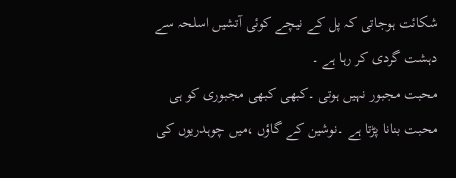شکائت ہوجاتی کہ پل کے نیچے کوئی آتشیں اسلحہ سے دہشت گردی کر رہا ہے ۔
محبت مجبور نہیں ہوتی ۔کبھی کبھی مجبوری کو ہی محبت بنانا پڑتا ہے ۔نوشین کے گاؤں ،میں چوہدریوں کی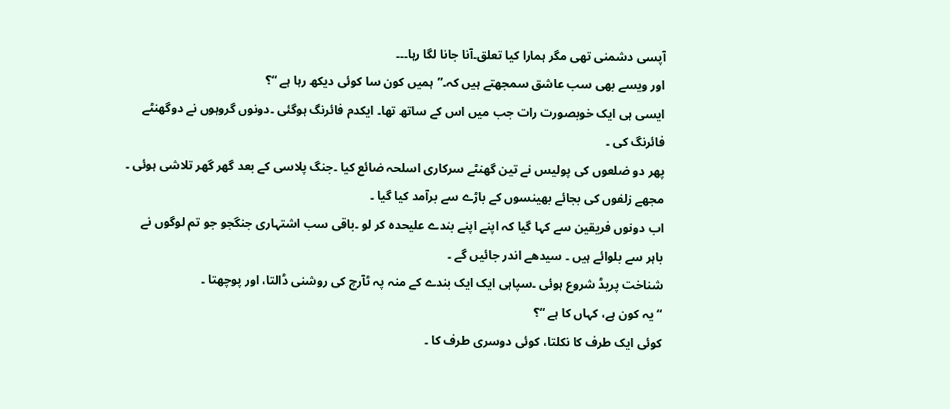آپسی دشمنی تھی مگر ہمارا کیا تعلق۔آنا جانا لگا رہا۔۔۔
اور ویسے بھی سب عاشق سمجھتے ہیں کہ۔”ہمیں کون سا کوئی دیکھ رہا ہے “؟
ایسی ہی ایک خوبصورت رات جب میں اس کے ساتھ تھا۔ ایکدم فائرنگ ہوگئی ۔دونوں گروہوں نے دوگھنٹے فائرنگ کی ۔
پھر دو ضلعوں کی پولیس نے تین گھنٹے سرکاری اسلحہ ضائع کیا ۔جنگ پلاسی کے بعد گھر گھر تلاشی ہوئی ۔
مجھے زلفوں کی بجائے بھینسوں کے باڑے سے برآمد کیا گیا ۔
اب دونوں فریقین سے کہا گیا کہ اپنے اپنے بندے علیحدہ کر لو ۔باقی سب اشتہاری جنگجو جو تم لوگوں نے باہر سے بلوائے ہیں ۔ سیدھے اندر جائیں گے ۔
شناخت پریڈ شروع ہوئی ۔سپاہی ایک ایک بندے کے منہ پہ ٹآرچ کی روشنی ڈالتا، اور پوچھتا ۔
“یہ کون ہے، کہاں کا ہے “؟
کوئی ایک طرف کا نکلتا، کوئی دوسری طرف کا ۔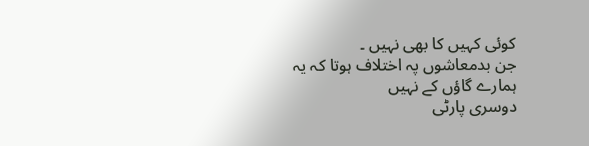کوئی کہیں کا بھی نہیں ۔
جن بدمعاشوں پہ اختلاف ہوتا کہ یہ ہمارے گاؤں کے نہیں
دوسری پارٹی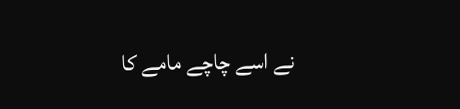نے اسے چاچے مامے کا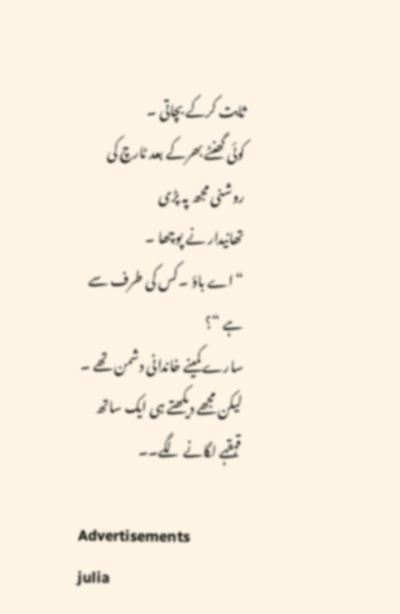ثابت کرکے بچاتی ۔
کوئی گھنٹے بھرکے بعد ٹارچ کی روشنی مجھ پہ پڑی
تھانیدار نے پوچھا ۔
“اے باؤ ۔کس کی طرف سے ہے “؟
سارے کمینے خاندانی دشمن تھے ۔
لیکن مجھے دیکھتے ہی ایک ساتھ قہقہے لگانے لگے۔۔

Advertisements
julia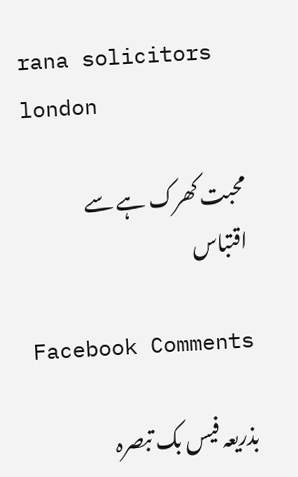rana solicitors london

محبت کھرک ہے سے اقتباس

Facebook Comments

بذریعہ فیس بک تبصرہ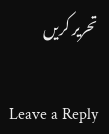تحریر کریں

Leave a Reply